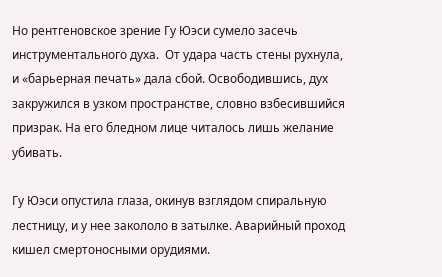Но рентгеновское зрение Гу Юэси сумело засечь инструментального духа.  От удара часть стены рухнула, и «барьерная печать» дала сбой. Освободившись, дух закружился в узком пространстве, словно взбесившийся призрак. На его бледном лице читалось лишь желание убивать.

Гу Юэси опустила глаза, окинув взглядом спиральную лестницу, и у нее закололо в затылке. Аварийный проход кишел смертоносными орудиями.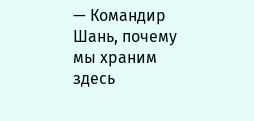— Командир Шань, почему мы храним здесь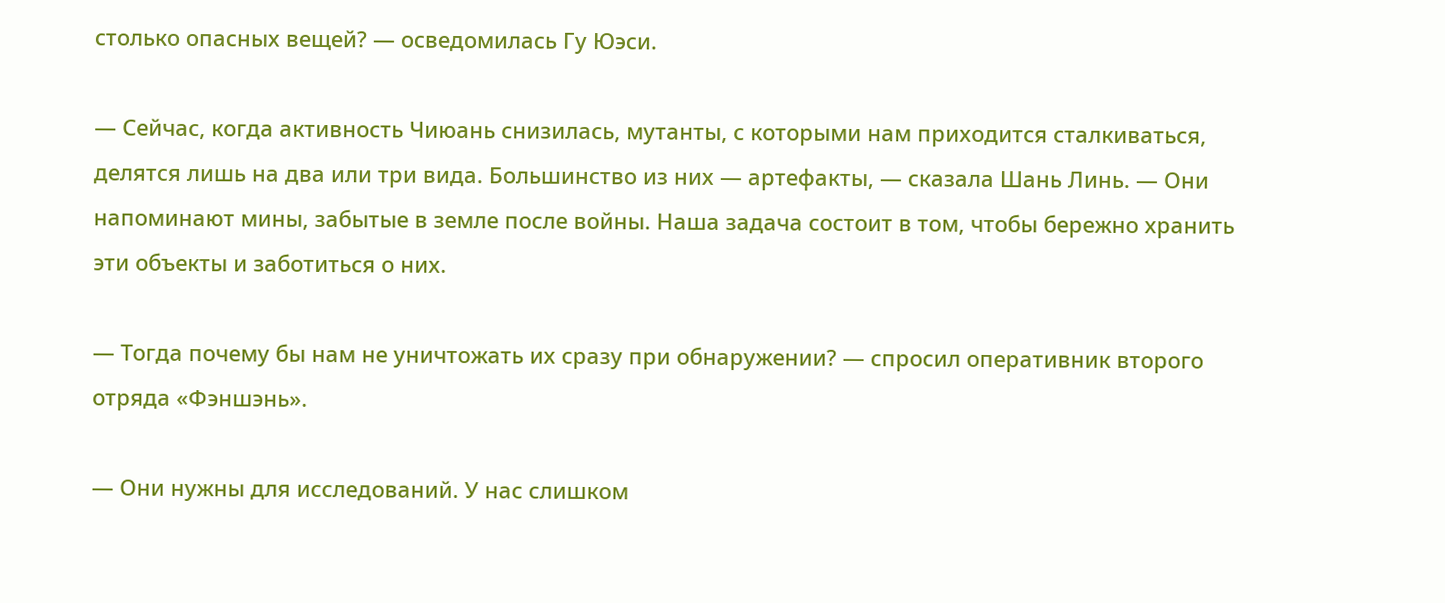столько опасных вещей? — осведомилась Гу Юэси.

— Сейчас, когда активность Чиюань снизилась, мутанты, с которыми нам приходится сталкиваться, делятся лишь на два или три вида. Большинство из них — артефакты, — сказала Шань Линь. — Они напоминают мины, забытые в земле после войны. Наша задача состоит в том, чтобы бережно хранить эти объекты и заботиться о них.

— Тогда почему бы нам не уничтожать их сразу при обнаружении? — спросил оперативник второго отряда «Фэншэнь».

— Они нужны для исследований. У нас слишком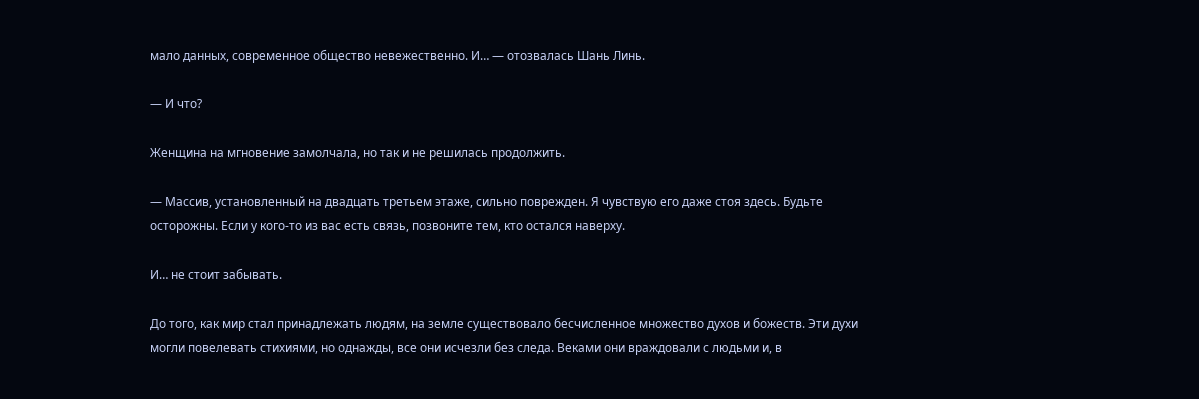мало данных, современное общество невежественно. И… — отозвалась Шань Линь.

— И что?

Женщина на мгновение замолчала, но так и не решилась продолжить.

— Массив, установленный на двадцать третьем этаже, сильно поврежден. Я чувствую его даже стоя здесь. Будьте осторожны. Если у кого-то из вас есть связь, позвоните тем, кто остался наверху.

И… не стоит забывать.

До того, как мир стал принадлежать людям, на земле существовало бесчисленное множество духов и божеств. Эти духи могли повелевать стихиями, но однажды, все они исчезли без следа. Веками они враждовали с людьми и, в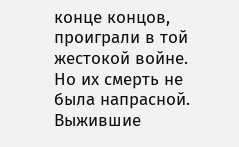конце концов, проиграли в той жестокой войне. Но их смерть не была напрасной. Выжившие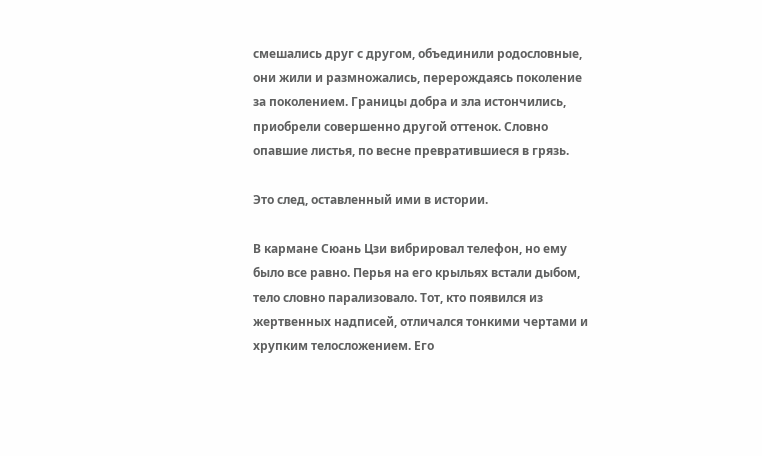смешались друг с другом, объединили родословные, они жили и размножались, перерождаясь поколение за поколением. Границы добра и зла истончились, приобрели совершенно другой оттенок. Словно опавшие листья, по весне превратившиеся в грязь.

Это след, оставленный ими в истории.

В кармане Сюань Цзи вибрировал телефон, но ему было все равно. Перья на его крыльях встали дыбом, тело словно парализовало. Тот, кто появился из жертвенных надписей, отличался тонкими чертами и хрупким телосложением. Его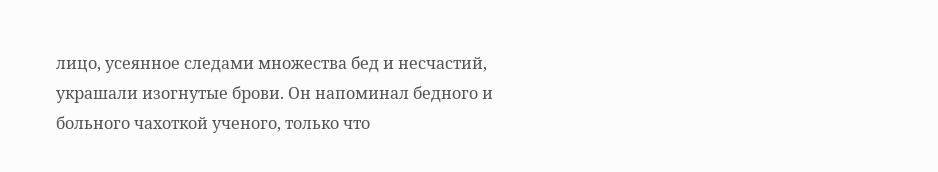лицо, усеянное следами множества бед и несчастий, украшали изогнутые брови. Он напоминал бедного и больного чахоткой ученого, только что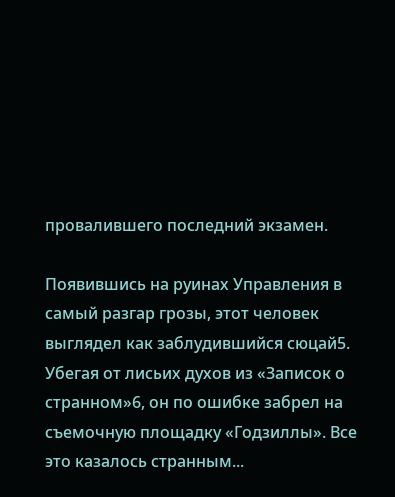провалившего последний экзамен.

Появившись на руинах Управления в самый разгар грозы, этот человек выглядел как заблудившийся сюцай5. Убегая от лисьих духов из «Записок о странном»6, он по ошибке забрел на съемочную площадку «Годзиллы». Все это казалось странным...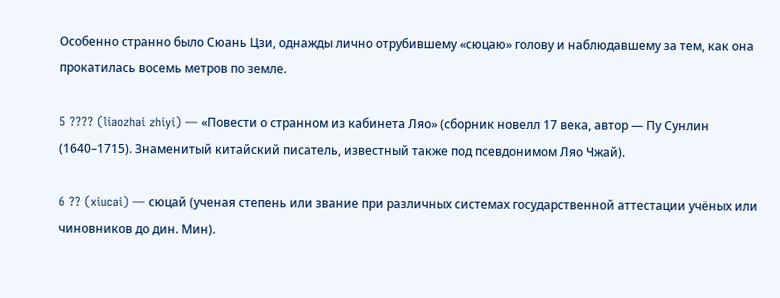Особенно странно было Сюань Цзи, однажды лично отрубившему «сюцаю» голову и наблюдавшему за тем, как она прокатилась восемь метров по земле.

5 ???? (liaozhai zhiyi) — «Повести о странном из кабинета Ляо» (сборник новелл 17 века, автор — Пу Сунлин (1640–1715). Знаменитый китайский писатель, известный также под псевдонимом Ляо Чжай).

6 ?? (xiucai) — сюцай (ученая степень или звание при различных системах государственной аттестации учёных или чиновников до дин. Мин).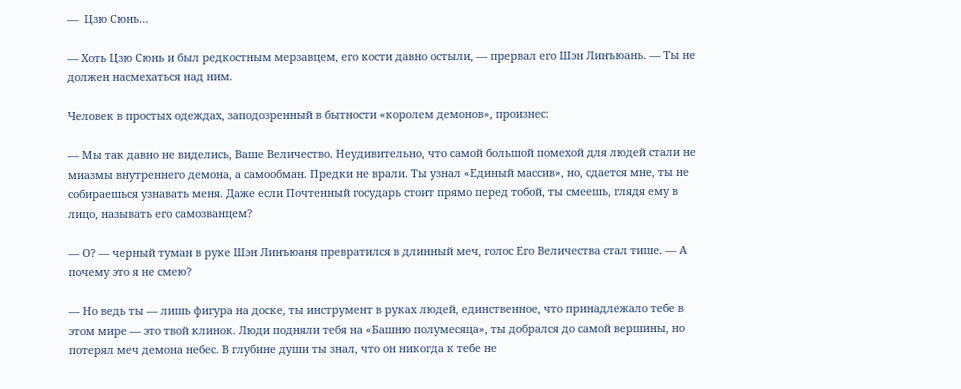—  Цзю Сюнь…

— Хоть Цзю Сюнь и был редкостным мерзавцем, его кости давно остыли, — прервал его Шэн Линъюань. — Ты не должен насмехаться над ним.

Человек в простых одеждах, заподозренный в бытности «королем демонов», произнес:

— Мы так давно не виделись, Ваше Величество. Неудивительно, что самой большой помехой для людей стали не миазмы внутреннего демона, а самообман. Предки не врали. Ты узнал «Единый массив», но, сдается мне, ты не собираешься узнавать меня. Даже если Почтенный государь стоит прямо перед тобой, ты смеешь, глядя ему в лицо, называть его самозванцем?

— О? — черный туман в руке Шэн Линъюаня превратился в длинный меч, голос Его Величества стал тише. — А почему это я не смею?

— Но ведь ты — лишь фигура на доске, ты инструмент в руках людей, единственное, что принадлежало тебе в этом мире — это твой клинок. Люди подняли тебя на «Башню полумесяца», ты добрался до самой вершины, но потерял меч демона небес. В глубине души ты знал, что он никогда к тебе не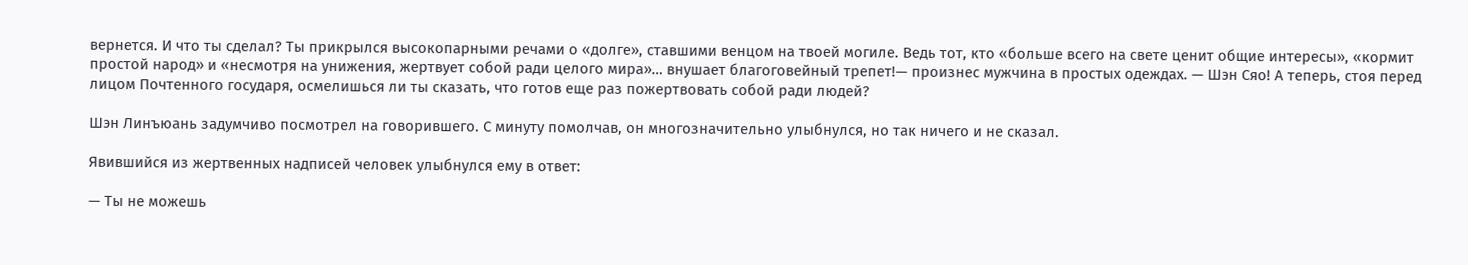вернется. И что ты сделал? Ты прикрылся высокопарными речами о «долге», ставшими венцом на твоей могиле. Ведь тот, кто «больше всего на свете ценит общие интересы», «кормит простой народ» и «несмотря на унижения, жертвует собой ради целого мира»… внушает благоговейный трепет!— произнес мужчина в простых одеждах. — Шэн Сяо! А теперь, стоя перед лицом Почтенного государя, осмелишься ли ты сказать, что готов еще раз пожертвовать собой ради людей?

Шэн Линъюань задумчиво посмотрел на говорившего. С минуту помолчав, он многозначительно улыбнулся, но так ничего и не сказал.

Явившийся из жертвенных надписей человек улыбнулся ему в ответ:

— Ты не можешь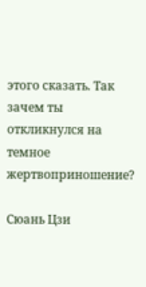этого сказать. Так зачем ты откликнулся на темное жертвоприношение?

Сюань Цзи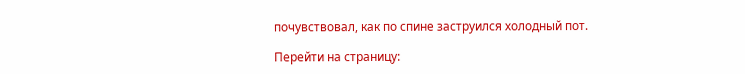почувствовал, как по спине заструился холодный пот.

Перейти на страницу: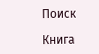Поиск

Книга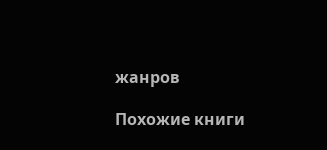жанров

Похожие книги